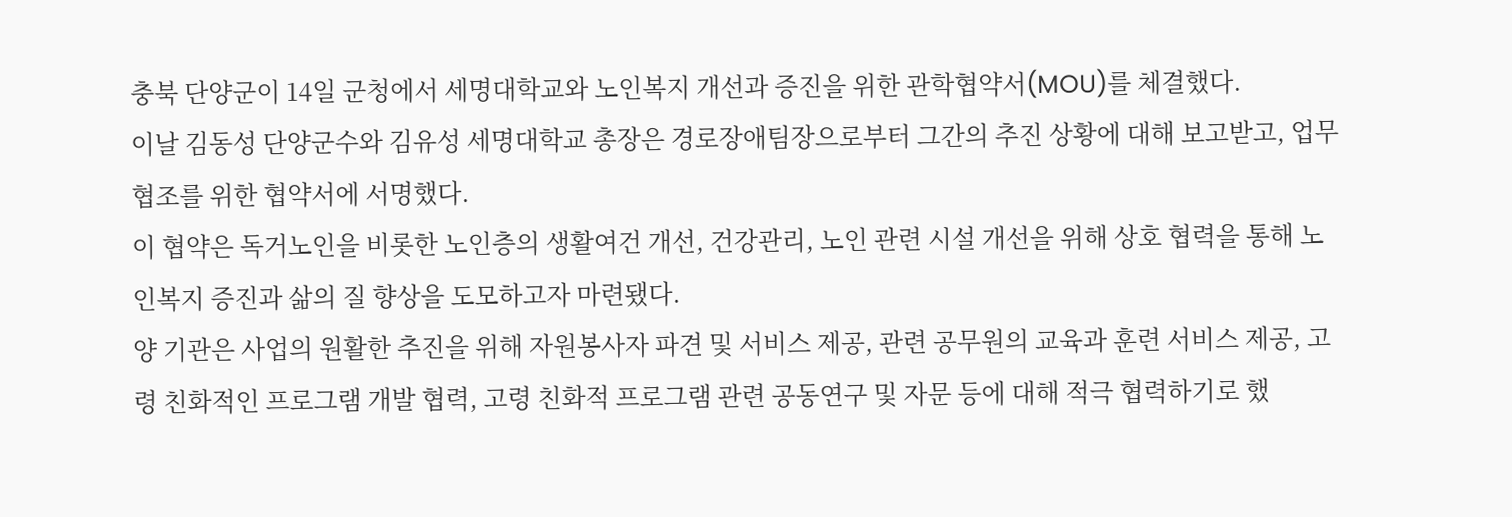충북 단양군이 14일 군청에서 세명대학교와 노인복지 개선과 증진을 위한 관학협약서(MOU)를 체결했다.
이날 김동성 단양군수와 김유성 세명대학교 총장은 경로장애팀장으로부터 그간의 추진 상황에 대해 보고받고, 업무협조를 위한 협약서에 서명했다.
이 협약은 독거노인을 비롯한 노인층의 생활여건 개선, 건강관리, 노인 관련 시설 개선을 위해 상호 협력을 통해 노인복지 증진과 삶의 질 향상을 도모하고자 마련됐다.
양 기관은 사업의 원활한 추진을 위해 자원봉사자 파견 및 서비스 제공, 관련 공무원의 교육과 훈련 서비스 제공, 고령 친화적인 프로그램 개발 협력, 고령 친화적 프로그램 관련 공동연구 및 자문 등에 대해 적극 협력하기로 했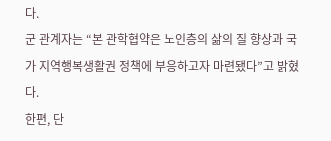다.
군 관계자는 “본 관학협약은 노인층의 삶의 질 향상과 국가 지역행복생활권 정책에 부응하고자 마련됐다”고 밝혔다.
한편, 단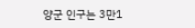양군 인구는 3만1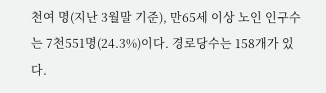천여 명(지난 3월말 기준), 만65세 이상 노인 인구수는 7천551명(24.3%)이다. 경로당수는 158개가 있다.